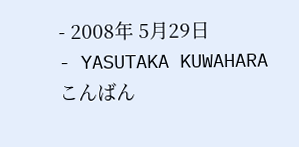- 2008年 5月29日
- YASUTAKA KUWAHARA
こんばん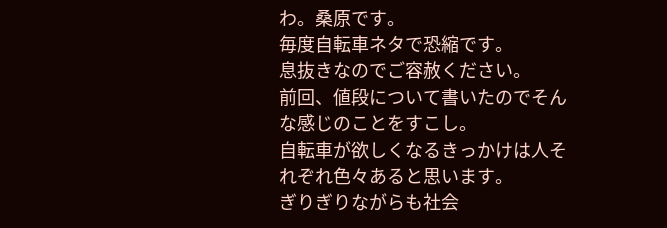わ。桑原です。
毎度自転車ネタで恐縮です。
息抜きなのでご容赦ください。
前回、値段について書いたのでそんな感じのことをすこし。
自転車が欲しくなるきっかけは人それぞれ色々あると思います。
ぎりぎりながらも社会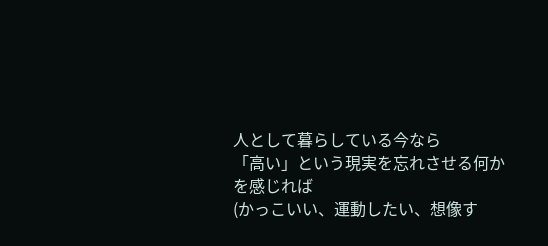人として暮らしている今なら
「高い」という現実を忘れさせる何かを感じれば
(かっこいい、運動したい、想像す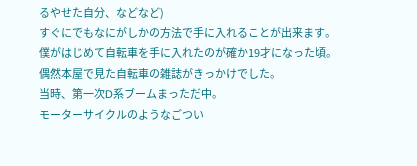るやせた自分、などなど)
すぐにでもなにがしかの方法で手に入れることが出来ます。
僕がはじめて自転車を手に入れたのが確か19才になった頃。
偶然本屋で見た自転車の雑誌がきっかけでした。
当時、第一次D系ブームまっただ中。
モーターサイクルのようなごつい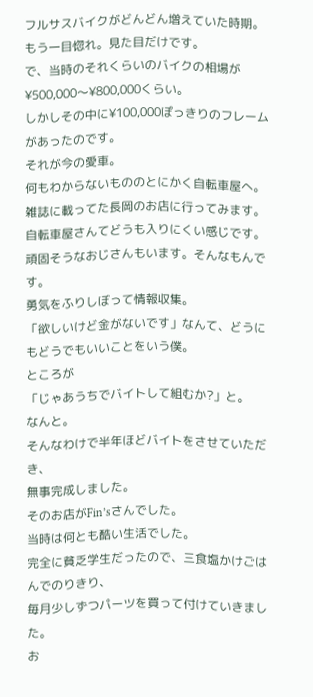フルサスバイクがどんどん増えていた時期。
もう一目惚れ。見た目だけです。
で、当時のそれくらいのバイクの相場が¥500,000〜¥800,000くらい。
しかしその中に¥100,000ぽっきりのフレームがあったのです。
それが今の愛車。
何もわからないもののとにかく自転車屋へ。
雑誌に載ってた長岡のお店に行ってみます。
自転車屋さんてどうも入りにくい感じです。
頑固そうなおじさんもいます。そんなもんです。
勇気をふりしぼって情報収集。
「欲しいけど金がないです」なんて、どうにもどうでもいいことをいう僕。
ところが
「じゃあうちでバイトして組むか?」と。
なんと。
そんなわけで半年ほどバイトをさせていただき、
無事完成しました。
そのお店がFin’sさんでした。
当時は何とも酷い生活でした。
完全に貧乏学生だったので、三食塩かけごはんでのりきり、
毎月少しずつパーツを買って付けていきました。
お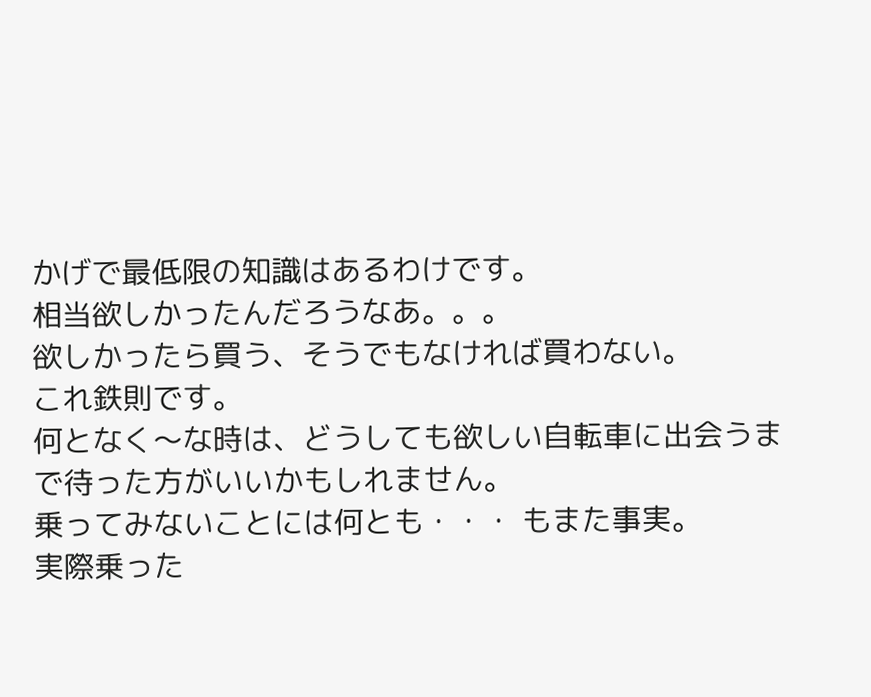かげで最低限の知識はあるわけです。
相当欲しかったんだろうなあ。。。
欲しかったら買う、そうでもなければ買わない。
これ鉄則です。
何となく〜な時は、どうしても欲しい自転車に出会うまで待った方がいいかもしれません。
乗ってみないことには何とも・・・ もまた事実。
実際乗った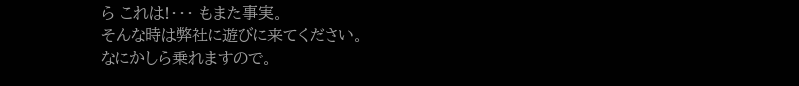ら これは!・・・ もまた事実。
そんな時は弊社に遊びに来てください。
なにかしら乗れますので。